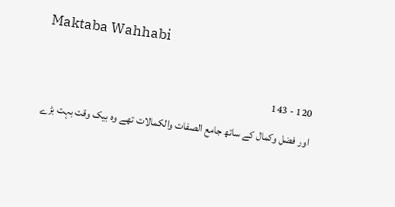Maktaba Wahhabi

120 - 143
اور فضل وکمال کے ساتھ جامع الصفات والکمالات تھے وہ بیک وقت بہت بڑے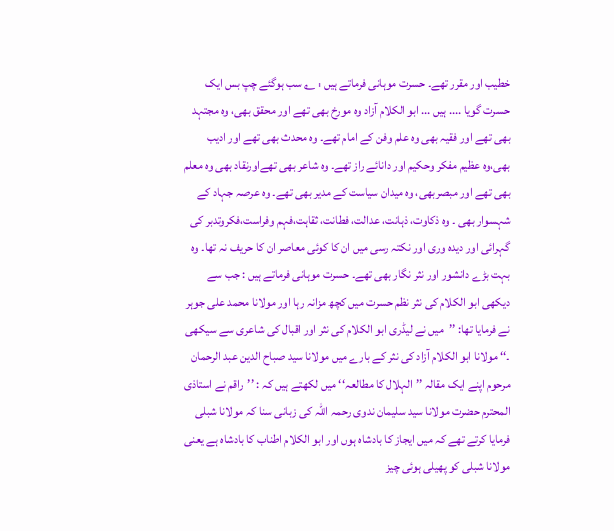خطیب اور مقرر تھے۔ حسرت موہانی فرماتے ہیں : ؎ سب ہوگئے چپ بس ایک حسرت گویا .... ہیں ... ابو الکلام آزاد وہ مورخ بھی تھے اور محقق بھی، وہ مجتہد بھی تھے اور فقیہ بھی وہ علم وفن کے امام تھے۔ وہ محدث بھی تھے اور ادیب بھی،وہ عظیم مفکر وحکیم اور دانائے راز تھے۔ وہ شاعر بھی تھےاورنقاد بھی وہ معلم بھی تھے اور مبصربھی، وہ میدان سیاست کے مدیر بھی تھے۔ وہ عرصہ جہاد کے شہسوار بھی ۔ وہ ذکاوت، ذہانت، عدالت، فطانت، ثقاہت،فہم وفراست،فکروتدبر کی گہرائی اور دیدہ وری اور نکتہ رسی میں ان کا کوئی معاصر ان کا حریف نہ تھا۔ وہ بہت بڑے دانشور اور نثر نگار بھی تھے۔ حسرت موہانی فرماتے ہیں : جب سے دیکھی ابو الکلام کی نثر نظم حسرت میں کچھ مزانہ رہا اور مولانا محمد علی جوہر نے فرمایا تھا: ’’میں نے لیڈری ابو الکلام کی نثر اور اقبال کی شاعری سے سیکھی ۔‘‘ مولانا ابو الکلام آزاد کی نثر کے بارے میں مولانا سید صباح الدین عبد الرحمان مرحوم اپنے ایک مقالہ ’’الہلال کا مطالعہ‘‘ میں لکھتے ہیں کہ : ’’راقم نے استاذی المحترم حضرت مولانا سید سلیمان ندوی رحمہ اللہ کی زبانی سنا کہ مولانا شبلی فرمایا کرتے تھے کہ میں ایجاز کا بادشاہ ہوں اور ابو الکلام اطناب کا بادشاہ ہے یعنی مولانا شبلی کو پھیلی ہوئی چیز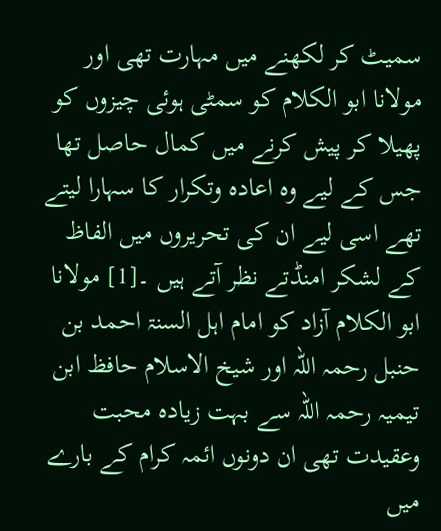سمیٹ کر لکھنے میں مہارت تھی اور مولانا ابو الکلام کو سمٹی ہوئی چیزوں کو پھیلا کر پیش کرنے میں کمال حاصل تھا جس کے لیے وہ اعادہ وتکرار کا سہارا لیتے تھے اسی لیے ان کی تحریروں میں الفاظ کے لشکر امنڈتے نظر آتے ہیں ۔[1] مولانا ابو الکلام آزاد کو امام اہل السنۃ احمد بن حنبل رحمہ اللہ اور شیخ الاسلام حافظ ابن تیمیہ رحمہ اللہ سے بہت زیادہ محبت وعقیدت تھی ان دونوں ائمہ کرام کے بارے میں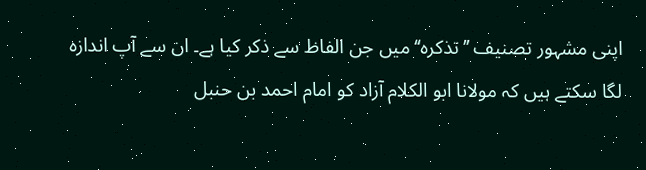اپنی مشہور تصنیف ’’تذکرہ‘‘ میں جن الفاظ سے ذکر کیا ہے۔ ان سے آپ اندازہ لگا سکتے ہیں کہ مولانا ابو الکلام آزاد کو امام احمد بن حنبل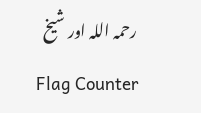رحمہ اللہ اور شیخ
Flag Counter